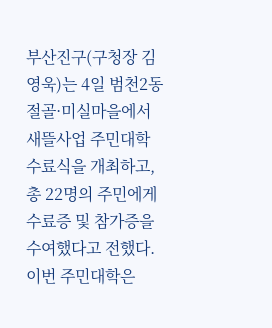부산진구(구청장 김영욱)는 4일 범천2동 절골·미실마을에서 새뜰사업 주민대학 수료식을 개최하고, 총 22명의 주민에게 수료증 및 참가증을 수여했다고 전했다.
이번 주민대학은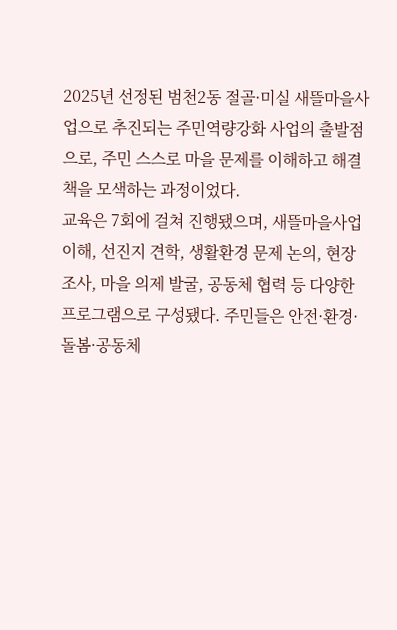2025년 선정된 범천2동 절골·미실 새뜰마을사업으로 추진되는 주민역량강화 사업의 출발점으로, 주민 스스로 마을 문제를 이해하고 해결책을 모색하는 과정이었다.
교육은 7회에 걸쳐 진행됐으며, 새뜰마을사업 이해, 선진지 견학, 생활환경 문제 논의, 현장조사, 마을 의제 발굴, 공동체 협력 등 다양한 프로그램으로 구성됐다. 주민들은 안전·환경·돌봄·공동체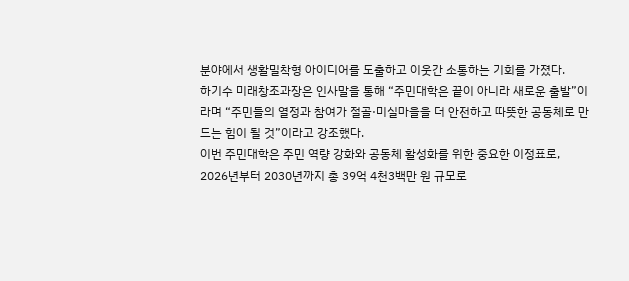분야에서 생활밀착형 아이디어를 도출하고 이웃간 소통하는 기회를 가졌다.
하기수 미래창조과장은 인사말을 통해 “주민대학은 끝이 아니라 새로운 출발”이라며 “주민들의 열정과 참여가 절골·미실마을을 더 안전하고 따뜻한 공동체로 만드는 힘이 될 것”이라고 강조했다.
이번 주민대학은 주민 역량 강화와 공동체 활성화를 위한 중요한 이정표로, 2026년부터 2030년까지 총 39억 4천3백만 원 규모로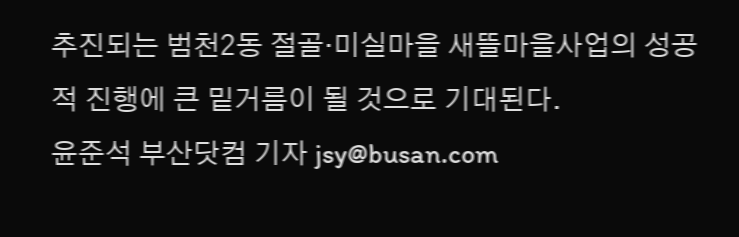추진되는 범천2동 절골·미실마을 새뜰마을사업의 성공적 진행에 큰 밑거름이 될 것으로 기대된다.
윤준석 부산닷컴 기자 jsy@busan.com